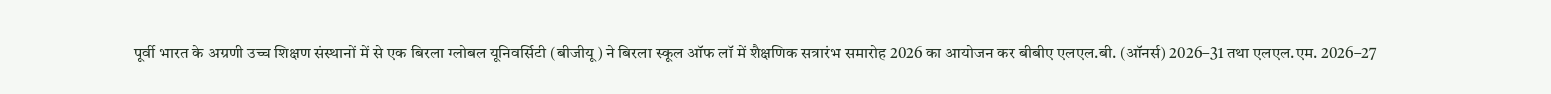पूर्वी भारत के अग्रणी उच्च शिक्षण संस्थानों में से एक बिरला ग्लोबल यूनिवर्सिटी (बीजीयू) ने बिरला स्कूल ऑफ लॉ में शैक्षणिक सत्रारंभ समारोह 2026 का आयोजन कर बीबीए एलएल.बी. (ऑनर्स) 2026–31 तथा एलएल.एम. 2026–27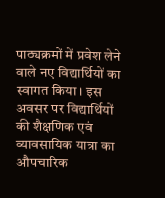पाठ्यक्रमों में प्रवेश लेने वाले नए विद्यार्थियों का स्वागत किया। इस अवसर पर विद्यार्थियों की शैक्षणिक एवं व्यावसायिक यात्रा का औपचारिक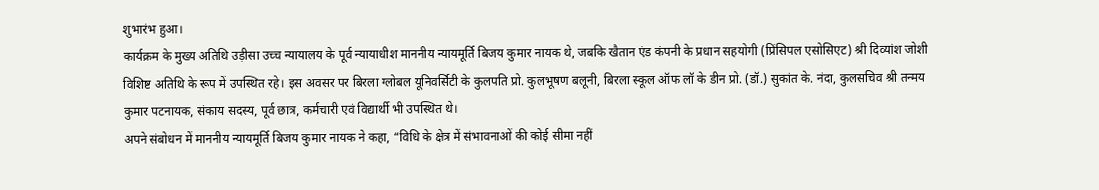शुभारंभ हुआ।
कार्यक्रम के मुख्य अतिथि उड़ीसा उच्च न्यायालय के पूर्व न्यायाधीश माननीय न्यायमूर्ति बिजय कुमार नायक थे, जबकि खैतान एंड कंपनी के प्रधान सहयोगी (प्रिंसिपल एसोसिएट) श्री दिव्यांश जोशी विशिष्ट अतिथि के रूप में उपस्थित रहे। इस अवसर पर बिरला ग्लोबल यूनिवर्सिटी के कुलपति प्रो. कुलभूषण बलूनी, बिरला स्कूल ऑफ लॉ के डीन प्रो. (डॉ.) सुकांत के. नंदा, कुलसचिव श्री तन्मय कुमार पटनायक, संकाय सदस्य, पूर्व छात्र, कर्मचारी एवं विद्यार्थी भी उपस्थित थे।
अपने संबोधन में माननीय न्यायमूर्ति बिजय कुमार नायक ने कहा, “विधि के क्षेत्र में संभावनाओं की कोई सीमा नहीं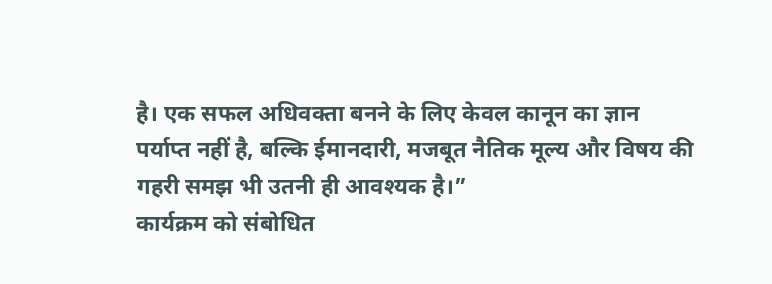है। एक सफल अधिवक्ता बनने के लिए केवल कानून का ज्ञान पर्याप्त नहीं है, बल्कि ईमानदारी, मजबूत नैतिक मूल्य और विषय की गहरी समझ भी उतनी ही आवश्यक है।”
कार्यक्रम को संबोधित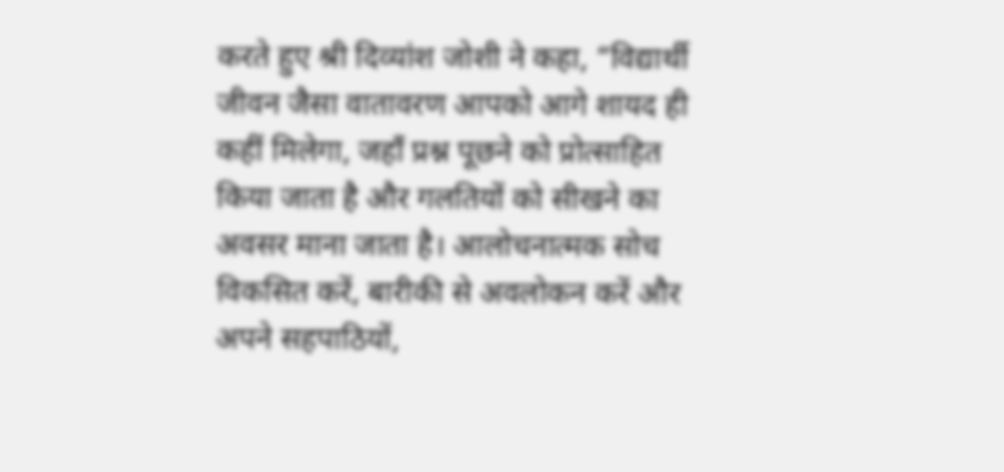करते हुए श्री दिव्यांश जोशी ने कहा, “विद्यार्थी जीवन जैसा वातावरण आपको आगे शायद ही कहीं मिलेगा, जहाँ प्रश्न पूछने को प्रोत्साहित किया जाता है और गलतियों को सीखने का अवसर माना जाता है। आलोचनात्मक सोच विकसित करें, बारीकी से अवलोकन करें और अपने सहपाठियों,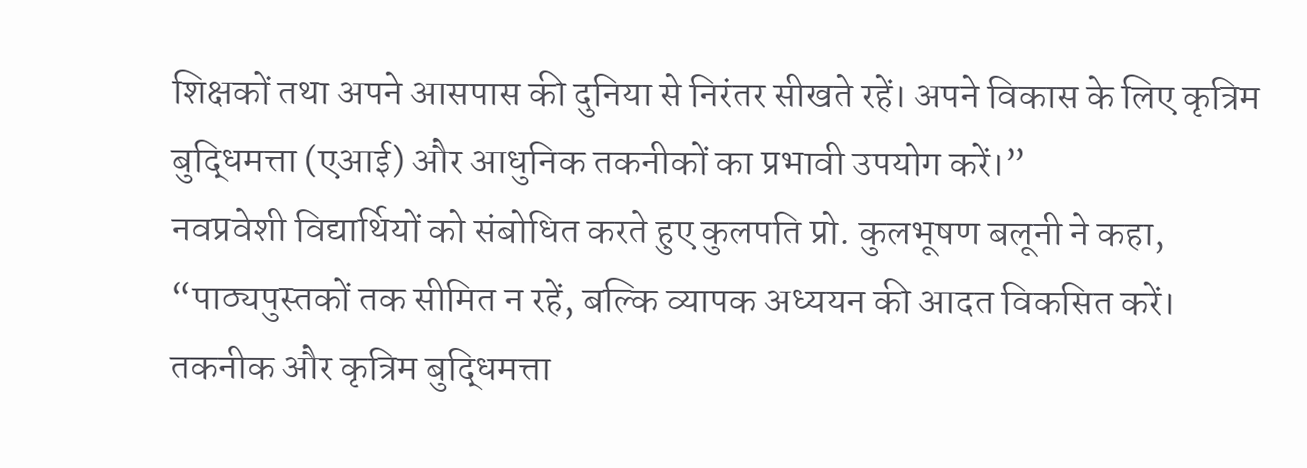शिक्षकों तथा अपने आसपास की दुनिया से निरंतर सीखते रहें। अपने विकास के लिए कृत्रिम बुद्धिमत्ता (एआई) और आधुनिक तकनीकों का प्रभावी उपयोग करें।”
नवप्रवेशी विद्यार्थियों को संबोधित करते हुए कुलपति प्रो. कुलभूषण बलूनी ने कहा, “पाठ्यपुस्तकों तक सीमित न रहें, बल्कि व्यापक अध्ययन की आदत विकसित करें। तकनीक और कृत्रिम बुद्धिमत्ता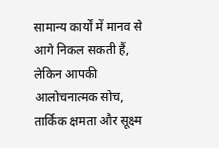सामान्य कार्यों में मानव से आगे निकल सकती हैं, लेकिन आपकी आलोचनात्मक सोच, तार्किक क्षमता और सूक्ष्म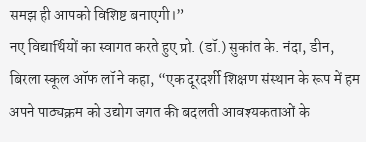समझ ही आपको विशिष्ट बनाएगी।”
नए विद्यार्थियों का स्वागत करते हुए प्रो. (डॉ.) सुकांत के. नंदा, डीन, बिरला स्कूल ऑफ लॉ ने कहा, “एक दूरदर्शी शिक्षण संस्थान के रूप में हम अपने पाठ्यक्रम को उद्योग जगत की बदलती आवश्यकताओं के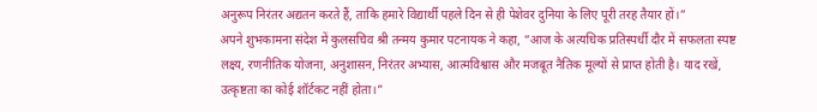अनुरूप निरंतर अद्यतन करते हैं, ताकि हमारे विद्यार्थी पहले दिन से ही पेशेवर दुनिया के लिए पूरी तरह तैयार हों।”
अपने शुभकामना संदेश में कुलसचिव श्री तन्मय कुमार पटनायक ने कहा, “आज के अत्यधिक प्रतिस्पर्धी दौर में सफलता स्पष्ट लक्ष्य, रणनीतिक योजना, अनुशासन, निरंतर अभ्यास, आत्मविश्वास और मजबूत नैतिक मूल्यों से प्राप्त होती है। याद रखें, उत्कृष्टता का कोई शॉर्टकट नहीं होता।”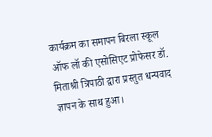कार्यक्रम का समापन बिरला स्कूल ऑफ लॉ की एसोसिएट प्रोफेसर डॉ. मिताश्री त्रिपाठी द्वारा प्रस्तुत धन्यवाद ज्ञापन के साथ हुआ।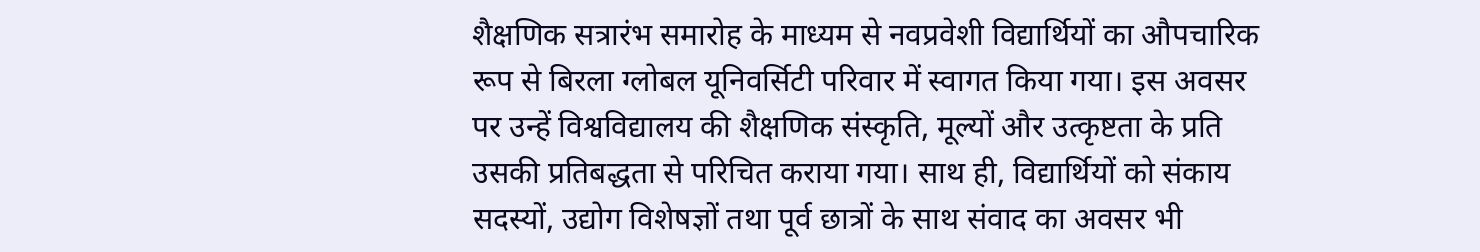शैक्षणिक सत्रारंभ समारोह के माध्यम से नवप्रवेशी विद्यार्थियों का औपचारिक रूप से बिरला ग्लोबल यूनिवर्सिटी परिवार में स्वागत किया गया। इस अवसर पर उन्हें विश्वविद्यालय की शैक्षणिक संस्कृति, मूल्यों और उत्कृष्टता के प्रति उसकी प्रतिबद्धता से परिचित कराया गया। साथ ही, विद्यार्थियों को संकाय सदस्यों, उद्योग विशेषज्ञों तथा पूर्व छात्रों के साथ संवाद का अवसर भी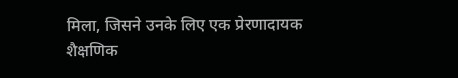मिला, जिसने उनके लिए एक प्रेरणादायक शैक्षणिक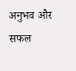अनुभव और सफल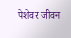पेशेवर जीवन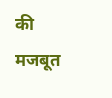की मजबूत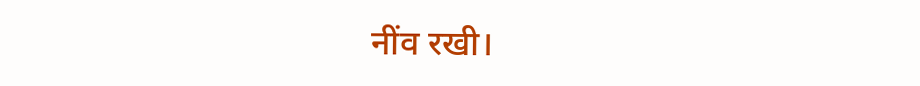नींव रखी।